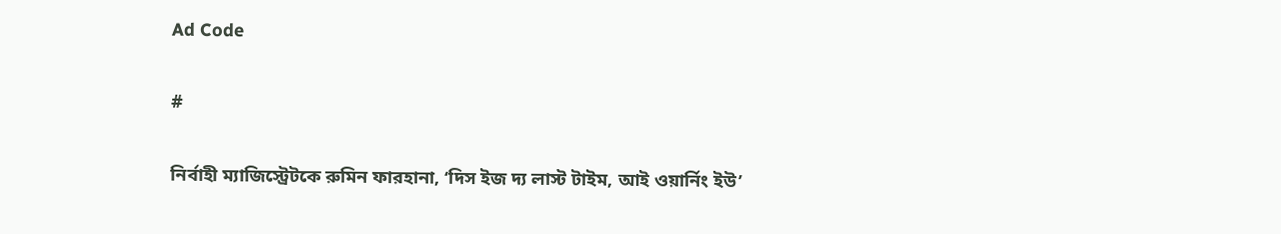Ad Code

#

নির্বাহী ম্যাজিস্ট্রেটকে রুমিন ফারহানা, ‘দিস ইজ দ্য লাস্ট টাইম, আই ওয়ার্নিং ইউ’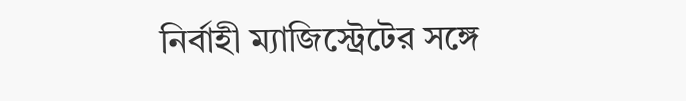নির্বাহী ম্যাজিস্ট্রেটের সঙ্গে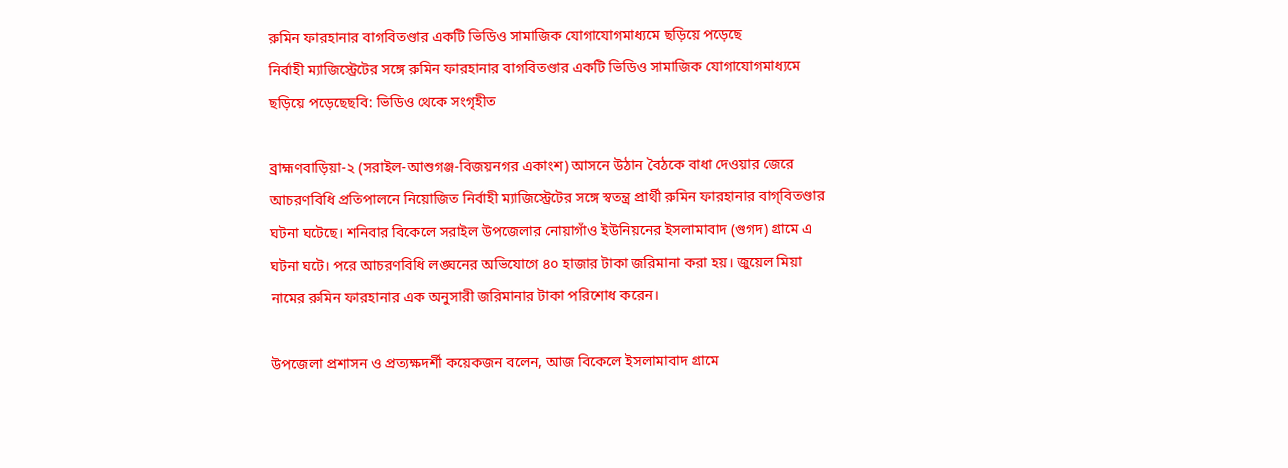রুমিন ফারহানার বাগবিতণ্ডার একটি ভিডিও সামাজিক যোগাযোগমাধ্যমে ছড়িয়ে পড়েছে
নির্বাহী ম্যাজিস্ট্রেটের সঙ্গে রুমিন ফারহানার বাগবিতণ্ডার একটি ভিডিও সামাজিক যোগাযোগমাধ্যমে ছড়িয়ে পড়েছেছবি: ভিডিও থেকে সংগৃহীত

ব্রাহ্মণবাড়িয়া-২ (সরাইল-আশুগঞ্জ-বিজয়নগর একাংশ) আসনে উঠান বৈঠকে বাধা দেওয়ার জেরে আচরণবিধি প্রতিপালনে নিয়োজিত নির্বাহী ম্যাজিস্ট্রেটের সঙ্গে স্বতন্ত্র প্রার্থী রুমিন ফারহানার বাগ্‌বিতণ্ডার ঘটনা ঘটেছে। শনিবার বিকেলে সরাইল উপজেলার নোয়াগাঁও ইউনিয়নের ইসলামাবাদ (গুগদ) গ্রামে এ ঘটনা ঘটে। পরে আচরণবিধি লঙ্ঘনের অভিযোগে ৪০ হাজার টাকা জরিমানা করা হয়। জুয়েল মিয়া নামের রুমিন ফারহানার এক অনুসারী জরিমানার টাকা পরিশোধ করেন।

উপজেলা প্রশাসন ও প্রত্যক্ষদর্শী কয়েকজন বলেন, আজ বিকেলে ইসলামাবাদ গ্রামে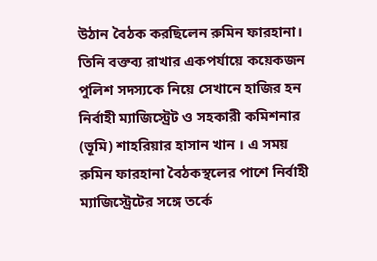উঠান বৈঠক করছিলেন রুমিন ফারহানা। তিনি বক্তব্য রাখার একপর্যায়ে কয়েকজন পুলিশ সদস্যকে নিয়ে সেখানে হাজির হন নির্বাহী ম্যাজিস্ট্রেট ও সহকারী কমিশনার (ভূমি) শাহরিয়ার হাসান খান । এ সময় রুমিন ফারহানা বৈঠকস্থলের পাশে নির্বাহী ম্যাজিস্ট্রেটের সঙ্গে তর্কে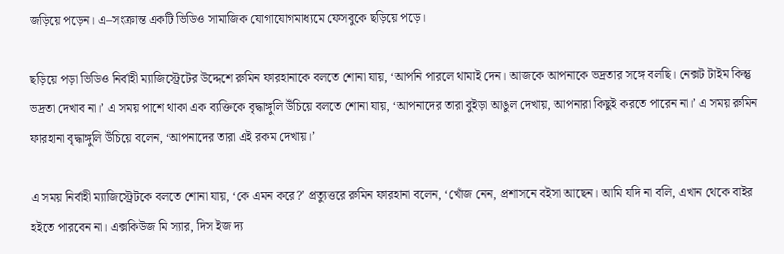জড়িয়ে পড়েন। এ–সংক্রান্ত একটি ভিডিও সামাজিক যোগাযোগমাধ্যমে ফেসবুকে ছড়িয়ে পড়ে।

ছড়িয়ে পড়া ভিডিও নির্বাহী ম্যাজিস্ট্রেটের উদ্দেশে রুমিন ফারহানাকে বলতে শোনা যায়, ‘আপনি পারলে থামাই দেন। আজকে আপনাকে ভদ্রতার সঙ্গে বলছি। নেক্সট টাইম কিন্তু ভদ্রতা দেখাব না।’ এ সময় পাশে থাকা এক ব্যক্তিকে বৃদ্ধাঙ্গুলি উঁচিয়ে বলতে শোনা যায়, ‘আপনাদের তারা বুইড়া আঙুল দেখায়, আপনারা কিছুই করতে পারেন না।’ এ সময় রুমিন ফারহানা বৃদ্ধাঙ্গুলি উঁচিয়ে বলেন, ‘আপনাদের তারা এই রকম দেখায়।’

এ সময় নির্বাহী ম্যাজিস্ট্রেটকে বলতে শোনা যায়, ‘কে এমন করে?’ প্রত্যুত্তরে রুমিন ফারহানা বলেন, ‘খোঁজ নেন, প্রশাসনে বইসা আছেন। আমি যদি না বলি, এখান থেকে বাইর হইতে পারবেন না। এক্সকিউজ মি স্যার, দিস ইজ দ্য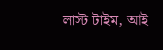লাস্ট টাইম, আই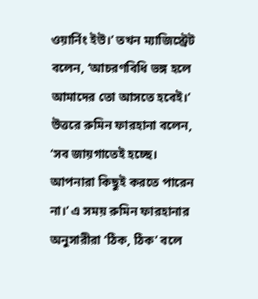ওয়ার্নিং ইউ।’ তখন ম্যাজিস্ট্রেট বলেন, ‘আচরণবিধি ভঙ্গ হলে আমাদের তো আসতে হবেই।’ উত্তরে রুমিন ফারহানা বলেন, ‘সব জায়গাতেই হচ্ছে। আপনারা কিছুই করতে পারেন না।’ এ সময় রুমিন ফারহানার অনুসারীরা ‘ঠিক, ঠিক’ বলে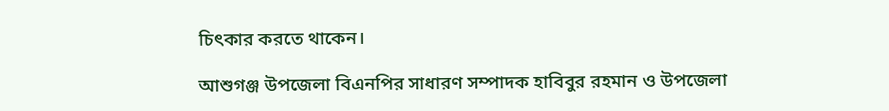চিৎকার করতে থাকেন।

আশুগঞ্জ উপজেলা বিএনপির সাধারণ সম্পাদক হাবিবুর রহমান ও উপজেলা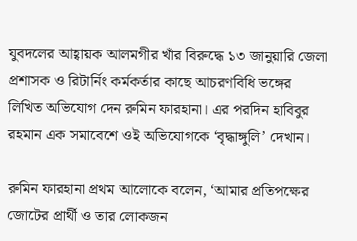যুবদলের আহ্বায়ক আলমগীর খাঁর বিরুদ্ধে ১৩ জানুয়ারি জেলা প্রশাসক ও রিটার্নিং কর্মকর্তার কাছে আচরণবিধি ভঙ্গের লিখিত অভিযোগ দেন রুমিন ফারহানা। এর পরদিন হাবিবুর রহমান এক সমাবেশে ওই অভিযোগকে ‘বৃদ্ধাঙ্গুলি’ দেখান।

রুমিন ফারহানা প্রথম আলোকে বলেন, ‘আমার প্রতিপক্ষের জোটের প্রার্থী ও তার লোকজন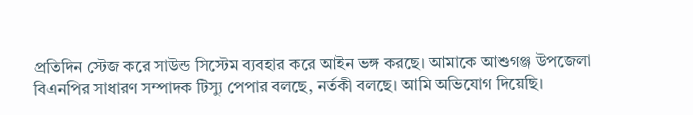প্রতিদিন স্টেজ করে সাউন্ড সিস্টেম ব্যবহার করে আইন ভঙ্গ করছে। আমাকে আশুগঞ্জ উপজেলা বিএনপির সাধারণ সম্পাদক টিস্যু পেপার বলছে, নর্তকী বলছে। আমি অভিযোগ দিয়েছি।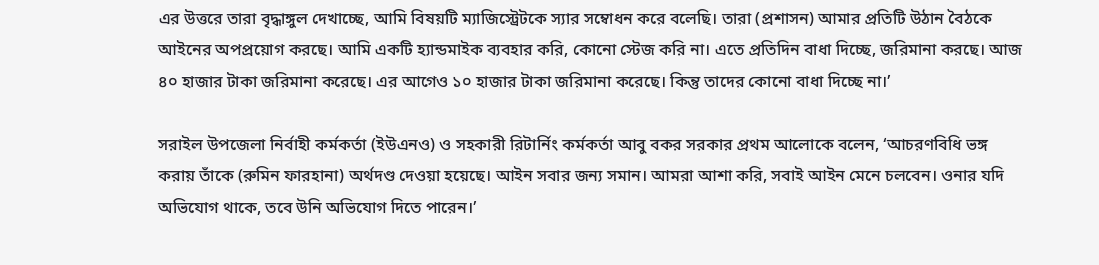এর উত্তরে তারা বৃদ্ধাঙ্গুল দেখাচ্ছে, আমি বিষয়টি ম্যাজিস্ট্রেটকে স্যার সম্বোধন করে বলেছি। তারা (প্রশাসন) আমার প্রতিটি উঠান বৈঠকে আইনের অপপ্রয়োগ করছে। আমি একটি হ্যান্ডমাইক ব্যবহার করি, কোনো স্টেজ করি না। এতে প্রতিদিন বাধা দিচ্ছে, জরিমানা করছে। আজ ৪০ হাজার টাকা জরিমানা করেছে। এর আগেও ১০ হাজার টাকা জরিমানা করেছে। কিন্তু তাদের কোনো বাধা দিচ্ছে না।’

সরাইল উপজেলা নির্বাহী কর্মকর্তা (ইউএনও) ও সহকারী রিটার্নিং কর্মকর্তা আবু বকর সরকার প্রথম আলোকে বলেন, ‘আচরণবিধি ভঙ্গ করায় তাঁকে (রুমিন ফারহানা) অর্থদণ্ড দেওয়া হয়েছে। আইন সবার জন্য সমান। আমরা আশা করি, সবাই আইন মেনে চলবেন। ওনার যদি অভিযোগ থাকে, তবে উনি অভিযোগ দিতে পারেন।’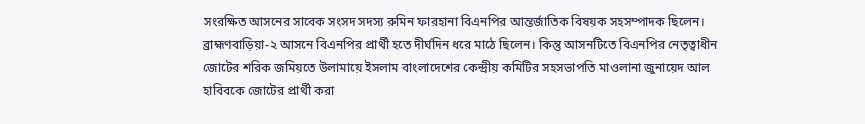সংরক্ষিত আসনের সাবেক সংসদ সদস্য রুমিন ফারহানা বিএনপির আন্তর্জাতিক বিষয়ক সহসম্পাদক ছিলেন। ব্রাহ্মণবাড়িয়া-২ আসনে বিএনপির প্রার্থী হতে দীর্ঘদিন ধরে মাঠে ছিলেন। কিন্তু আসনটিতে বিএনপির নেতৃত্বাধীন জোটের শরিক জমিয়তে উলামায়ে ইসলাম বাংলাদেশের কেন্দ্রীয় কমিটির সহসভাপতি মাওলানা জুনায়েদ আল হাবিবকে জোটের প্রার্থী করা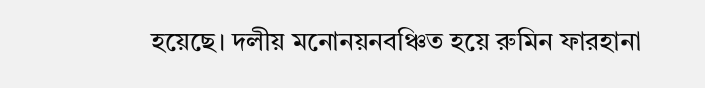হয়েছে। দলীয় মনোনয়নবঞ্চিত হয়ে রুমিন ফারহানা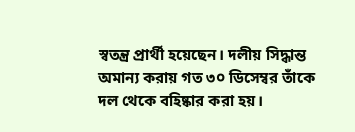স্বতন্ত্র প্রার্থী হয়েছেন। দলীয় সিদ্ধান্ত অমান্য করায় গত ৩০ ডিসেম্বর তাঁকে দল থেকে বহিষ্কার করা হয়।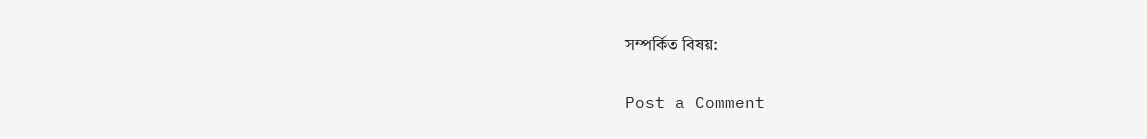সম্পর্কিত বিষয়:

Post a Comment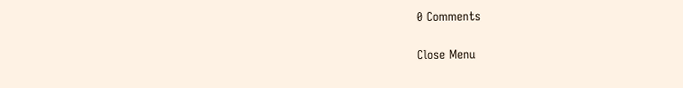0 Comments

Close Menu